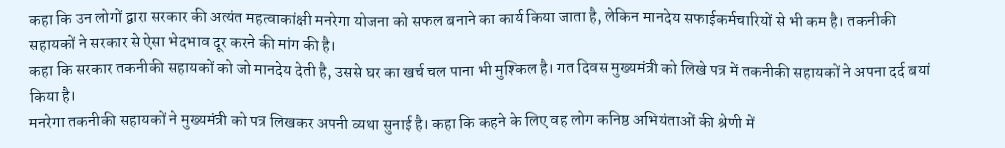कहा कि उन लोगों द्वारा सरकार की अत्यंत महत्वाकांक्षी मनरेगा योजना को सफल बनाने का कार्य किया जाता है, लेकिन मानदेय सफाईकर्मचारियों से भी कम है। तकनीकी सहायकों ने सरकार से ऐसा भेदभाव दूर करने की मांग की है।
कहा कि सरकार तकनीकी सहायकों को जो मानदेय देती है, उससे घर का खर्च चल पाना भी मुश्किल है। गत दिवस मुख्यमंत्री को लिखे पत्र में तकनीकी सहायकों ने अपना दर्द बयां किया है।
मनरेगा तकनीकी सहायकों ने मुख्यमंत्री को पत्र लिखकर अपनी व्यथा सुनाई है। कहा कि कहने के लिए वह लोग कनिष्ठ अभियंताओं की श्रेणी में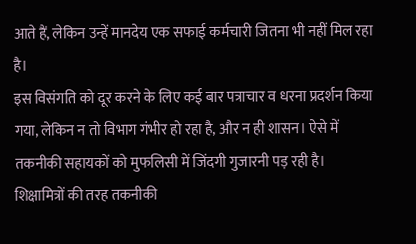आते हैं, लेकिन उन्हें मानदेय एक सफाई कर्मचारी जितना भी नहीं मिल रहा है।
इस विसंगति को दूर करने के लिए कई बार पत्राचार व धरना प्रदर्शन किया गया, लेकिन न तो विभाग गंभीर हो रहा है, और न ही शासन। ऐसे में तकनीकी सहायकों को मुफलिसी में जिंदगी गुजारनी पड़ रही है।
शिक्षामित्रों की तरह तकनीकी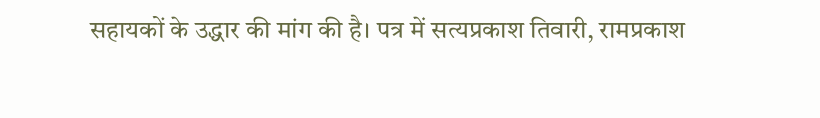सहायकों के उद्धार की मांग की है। पत्र में सत्यप्रकाश तिवारी, रामप्रकाश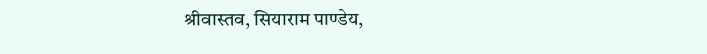श्रीवास्तव, सियाराम पाण्डेय,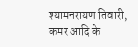श्यामनरायण तिवारी, कमर आदि के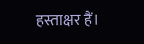हस्ताक्षर हैं।